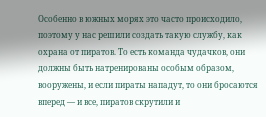Особенно в южных морях это часто происходило, поэтому у нас решили создать такую службу, как охрана от пиратов. То есть команда чудачков, они должны быть натренированы особым образом, вооружены, и если пираты нападут, то они бросаются вперед — и все, пиратов скрутили и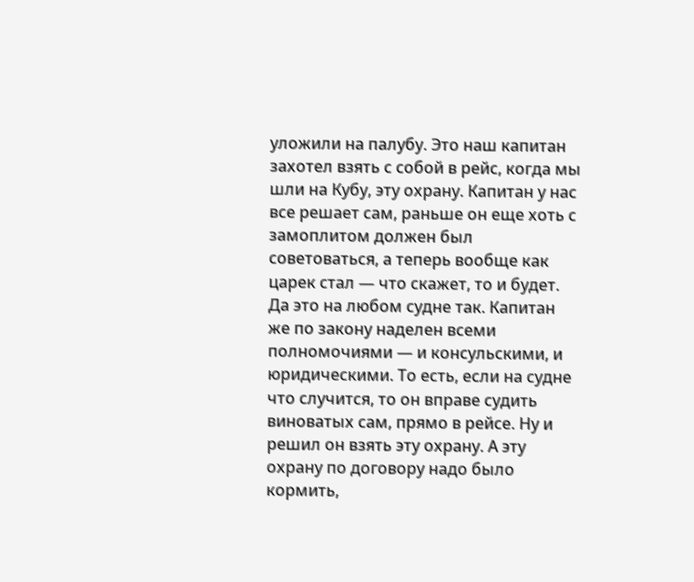уложили на палубу. Это наш капитан захотел взять с собой в рейс, когда мы шли на Кубу, эту охрану. Капитан у нас все решает сам, раньше он еще хоть с замоплитом должен был советоваться, а теперь вообще как царек стал — что скажет, то и будет. Да это на любом судне так. Капитан же по закону наделен всеми полномочиями — и консульскими, и юридическими. То есть, если на судне что случится, то он вправе судить виноватых сам, прямо в рейсе. Ну и решил он взять эту охрану. А эту охрану по договору надо было кормить,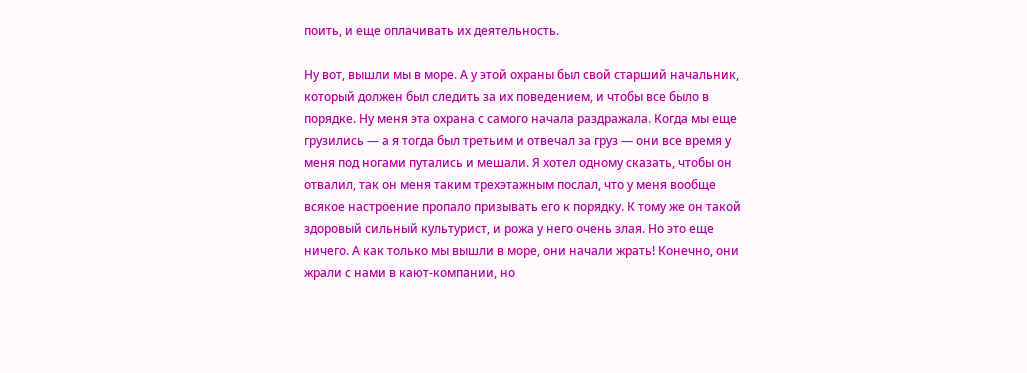поить, и еще оплачивать их деятельность.

Ну вот, вышли мы в море. А у этой охраны был свой старший начальник, который должен был следить за их поведением, и чтобы все было в порядке. Ну меня эта охрана с самого начала раздражала. Когда мы еще грузились — а я тогда был третьим и отвечал за груз — они все время у меня под ногами путались и мешали. Я хотел одному сказать, чтобы он отвалил, так он меня таким трехэтажным послал, что у меня вообще всякое настроение пропало призывать его к порядку. К тому же он такой здоровый сильный культурист, и рожа у него очень злая. Но это еще ничего. А как только мы вышли в море, они начали жрать! Конечно, они жрали с нами в кают-компании, но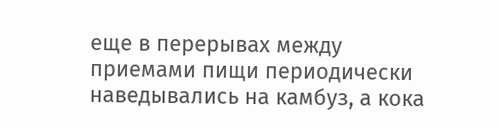еще в перерывах между приемами пищи периодически наведывались на камбуз, а кока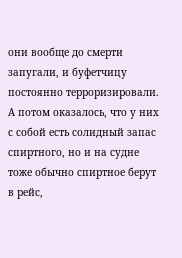они вообще до смерти запугали, и буфетчицу постоянно терроризировали. А потом оказалось, что у них с собой есть солидный запас спиртного, но и на судне тоже обычно спиртное берут в рейс,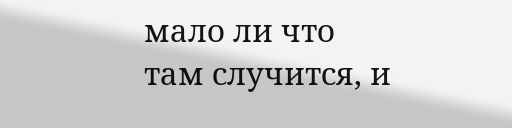мало ли что там случится, и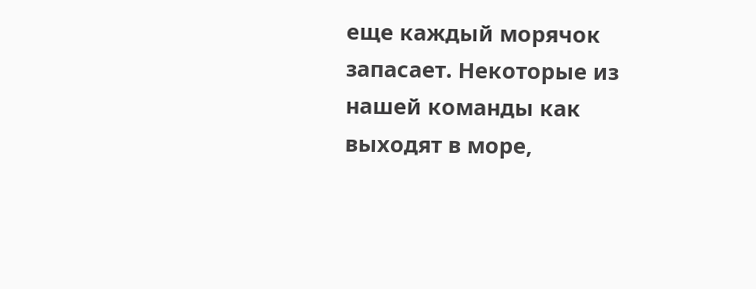еще каждый морячок запасает. Некоторые из нашей команды как выходят в море,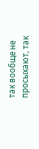так вообще не просыхают, так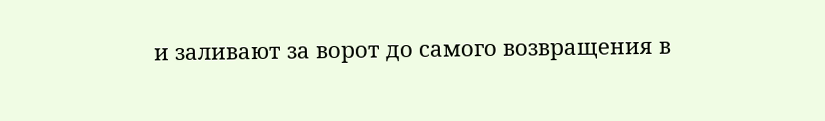и заливают за ворот до самого возвращения в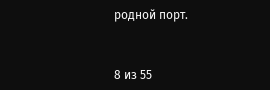родной порт.



8 из 55